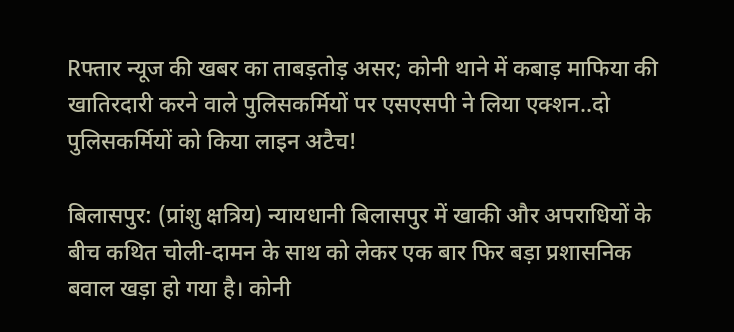Rफ्तार न्यूज की खबर का ताबड़तोड़ असर; कोनी थाने में कबाड़ माफिया की खातिरदारी करने वाले पुलिसकर्मियों पर एसएसपी ने लिया एक्शन..दो पुलिसकर्मियों को किया लाइन अटैच!

बिलासपुर: (प्रांशु क्षत्रिय) न्यायधानी बिलासपुर में खाकी और अपराधियों के बीच कथित चोली-दामन के साथ को लेकर एक बार फिर बड़ा प्रशासनिक बवाल खड़ा हो गया है। कोनी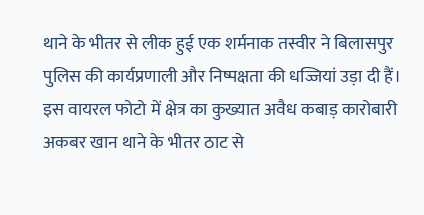थाने के भीतर से लीक हुई एक शर्मनाक तस्वीर ने बिलासपुर पुलिस की कार्यप्रणाली और निष्पक्षता की धज्जियां उड़ा दी हैं। इस वायरल फोटो में क्षेत्र का कुख्यात अवैध कबाड़ कारोबारी अकबर खान थाने के भीतर ठाट से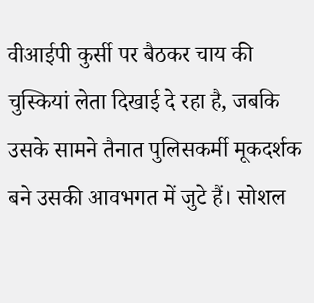वीआईपी कुर्सी पर बैठकर चाय की चुस्कियां लेता दिखाई दे रहा है, जबकि उसके सामने तैनात पुलिसकर्मी मूकदर्शक बने उसकी आवभगत में जुटे हैं। सोशल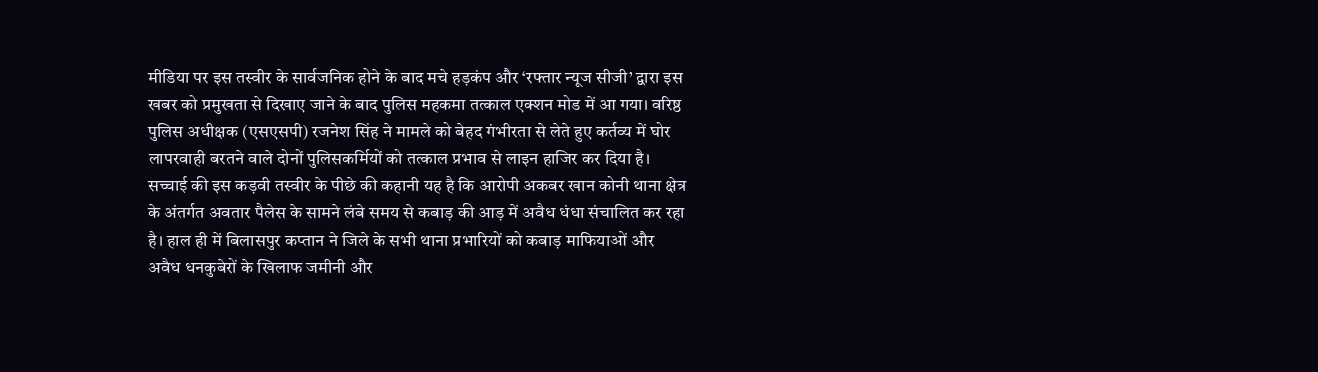मीडिया पर इस तस्वीर के सार्वजनिक होने के बाद मचे हड़कंप और ‘रफ्तार न्यूज सीजी’ द्वारा इस खबर को प्रमुखता से दिखाए जाने के बाद पुलिस महकमा तत्काल एक्शन मोड में आ गया। वरिष्ठ पुलिस अधीक्षक (एसएसपी) रजनेश सिंह ने मामले को बेहद गंभीरता से लेते हुए कर्तव्य में घोर लापरवाही बरतने वाले दोनों पुलिसकर्मियों को तत्काल प्रभाव से लाइन हाजिर कर दिया है। सच्चाई की इस कड़वी तस्वीर के पीछे की कहानी यह है कि आरोपी अकबर खान कोनी थाना क्षेत्र के अंतर्गत अवतार पैलेस के सामने लंबे समय से कबाड़ की आड़ में अवैध धंधा संचालित कर रहा है। हाल ही में बिलासपुर कप्तान ने जिले के सभी थाना प्रभारियों को कबाड़ माफियाओं और अवैध धनकुबेरों के खिलाफ जमीनी और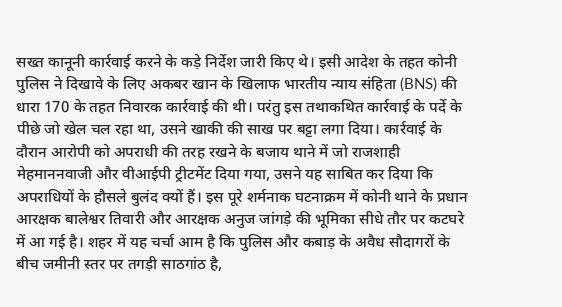सख्त कानूनी कार्रवाई करने के कड़े निर्देश जारी किए थे। इसी आदेश के तहत कोनी पुलिस ने दिखावे के लिए अकबर खान के खिलाफ भारतीय न्याय संहिता (BNS) की धारा 170 के तहत निवारक कार्रवाई की थी। परंतु इस तथाकथित कार्रवाई के पर्दे के पीछे जो खेल चल रहा था, उसने खाकी की साख पर बट्टा लगा दिया। कार्रवाई के दौरान आरोपी को अपराधी की तरह रखने के बजाय थाने में जो राजशाही मेहमाननवाजी और वीआईपी ट्रीटमेंट दिया गया, उसने यह साबित कर दिया कि अपराधियों के हौसले बुलंद क्यों हैं। इस पूरे शर्मनाक घटनाक्रम में कोनी थाने के प्रधान आरक्षक बालेश्वर तिवारी और आरक्षक अनुज जांगड़े की भूमिका सीधे तौर पर कटघरे में आ गई है। शहर में यह चर्चा आम है कि पुलिस और कबाड़ के अवैध सौदागरों के बीच जमीनी स्तर पर तगड़ी साठगांठ है,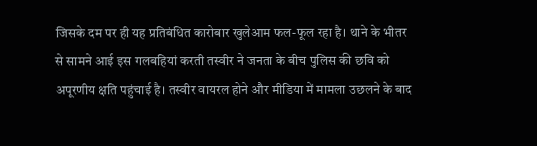जिसके दम पर ही यह प्रतिबंधित कारोबार खुलेआम फल-फूल रहा है। थाने के भीतर से सामने आई इस गलबहियां करती तस्वीर ने जनता के बीच पुलिस की छवि को अपूरणीय क्षति पहुंचाई है। तस्वीर वायरल होने और मीडिया में मामला उछलने के बाद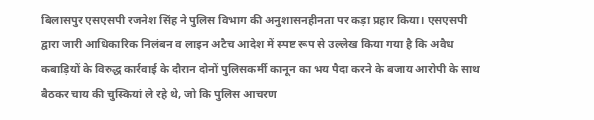बिलासपुर एसएसपी रजनेश सिंह ने पुलिस विभाग की अनुशासनहीनता पर कड़ा प्रहार किया। एसएसपी द्वारा जारी आधिकारिक निलंबन व लाइन अटैच आदेश में स्पष्ट रूप से उल्लेख किया गया है कि अवैध कबाड़ियों के विरुद्ध कार्रवाई के दौरान दोनों पुलिसकर्मी कानून का भय पैदा करने के बजाय आरोपी के साथ बैठकर चाय की चुस्कियां ले रहे थे, जो कि पुलिस आचरण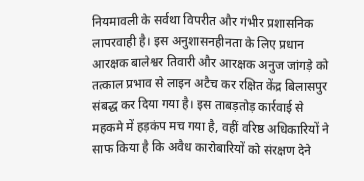नियमावली के सर्वथा विपरीत और गंभीर प्रशासनिक लापरवाही है। इस अनुशासनहीनता के लिए प्रधान आरक्षक बालेश्वर तिवारी और आरक्षक अनुज जांगड़े को तत्काल प्रभाव से लाइन अटैच कर रक्षित केंद्र बिलासपुर संबद्ध कर दिया गया है। इस ताबड़तोड़ कार्रवाई से महकमे में हड़कंप मच गया है, वहीं वरिष्ठ अधिकारियों ने साफ किया है कि अवैध कारोबारियों को संरक्षण देने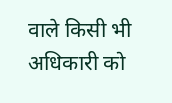वाले किसी भी अधिकारी को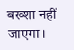बख्शा नहीं जाएगा।